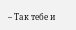– Так тебе и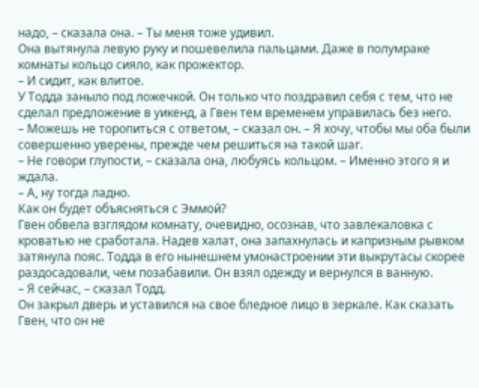надо, – сказала она. – Ты меня тоже удивил.
Она вытянула левую руку и пошевелила пальцами. Даже в полумраке комнаты кольцо сияло, как прожектор.
– И сидит, как влитое.
У Тодда заныло под ложечкой. Он только что поздравил себя с тем, что не сделал предложение в уикенд, а Гвен тем временем управилась без него.
– Можешь не торопиться с ответом, – сказал он. – Я хочу, чтобы мы оба были совершенно уверены, прежде чем решиться на такой шаг.
– Не говори глупости, – сказала она, любуясь кольцом. – Именно этого я и ждала.
– А, ну тогда ладно.
Как он будет объясняться с Эммой?
Гвен обвела взглядом комнату, очевидно, осознав, что завлекаловка с кроватью не сработала. Надев халат, она запахнулась и капризным рывком затянула пояс. Тодда в его нынешнем умонастроении эти выкрутасы скорее раздосадовали, чем позабавили. Он взял одежду и вернулся в ванную.
– Я сейчас, – сказал Тодд.
Он закрыл дверь и уставился на свое бледное лицо в зеркале. Как сказать Гвен, что он не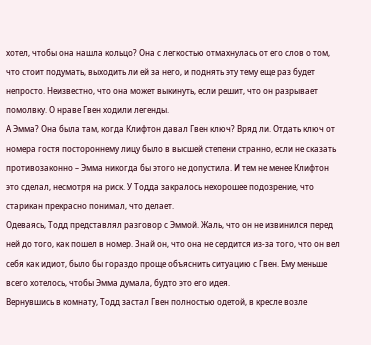хотел, чтобы она нашла кольцо? Она с легкостью отмахнулась от его слов о том, что стоит подумать, выходить ли ей за него, и поднять эту тему еще раз будет непросто. Неизвестно, что она может выкинуть, если решит, что он разрывает помолвку. О нраве Гвен ходили легенды.
А Эмма? Она была там, когда Клифтон давал Гвен ключ? Вряд ли. Отдать ключ от номера гостя постороннему лицу было в высшей степени странно, если не сказать противозаконно – Эмма никогда бы этого не допустила. И тем не менее Клифтон это сделал, несмотря на риск. У Тодда закралось нехорошее подозрение, что старикан прекрасно понимал, что делает.
Одеваясь, Тодд представлял разговор с Эммой. Жаль, что он не извинился перед ней до того, как пошел в номер. Знай он, что она не сердится из-за того, что он вел себя как идиот, было бы гораздо проще объяснить ситуацию с Гвен. Ему меньше всего хотелось, чтобы Эмма думала, будто это его идея.
Вернувшись в комнату, Тодд застал Гвен полностью одетой, в кресле возле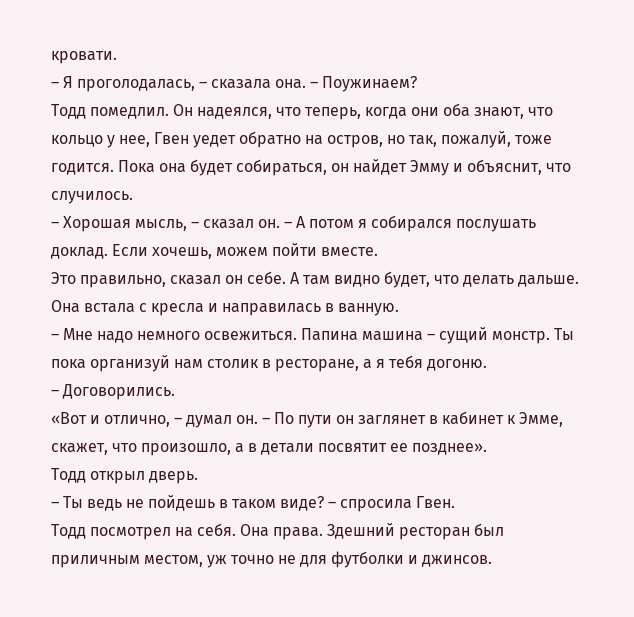кровати.
– Я проголодалась, – сказала она. – Поужинаем?
Тодд помедлил. Он надеялся, что теперь, когда они оба знают, что кольцо у нее, Гвен уедет обратно на остров, но так, пожалуй, тоже годится. Пока она будет собираться, он найдет Эмму и объяснит, что случилось.
– Хорошая мысль, – сказал он. – А потом я собирался послушать доклад. Если хочешь, можем пойти вместе.
Это правильно, сказал он себе. А там видно будет, что делать дальше.
Она встала с кресла и направилась в ванную.
– Мне надо немного освежиться. Папина машина – сущий монстр. Ты пока организуй нам столик в ресторане, а я тебя догоню.
– Договорились.
«Вот и отлично, – думал он. – По пути он заглянет в кабинет к Эмме, скажет, что произошло, а в детали посвятит ее позднее».
Тодд открыл дверь.
– Ты ведь не пойдешь в таком виде? – спросила Гвен.
Тодд посмотрел на себя. Она права. Здешний ресторан был приличным местом, уж точно не для футболки и джинсов.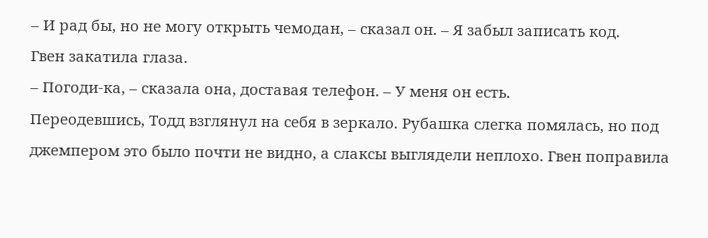– И рад бы, но не могу открыть чемодан, – сказал он. – Я забыл записать код.
Гвен закатила глаза.
– Погоди-ка, – сказала она, доставая телефон. – У меня он есть.
Переодевшись, Тодд взглянул на себя в зеркало. Рубашка слегка помялась, но под джемпером это было почти не видно, а слаксы выглядели неплохо. Гвен поправила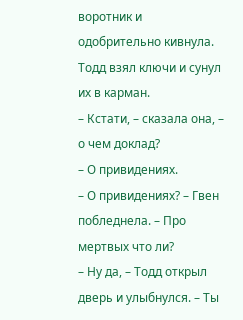воротник и одобрительно кивнула. Тодд взял ключи и сунул их в карман.
– Кстати, – сказала она, – о чем доклад?
– О привидениях.
– О привидениях? – Гвен побледнела. – Про мертвых что ли?
– Ну да, – Тодд открыл дверь и улыбнулся. – Ты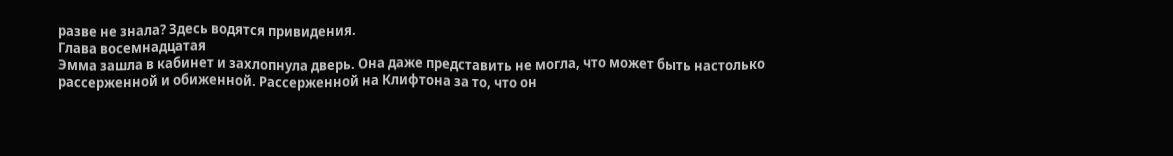разве не знала? Здесь водятся привидения.
Глава восемнадцатая
Эмма зашла в кабинет и захлопнула дверь. Она даже представить не могла, что может быть настолько рассерженной и обиженной. Рассерженной на Клифтона за то, что он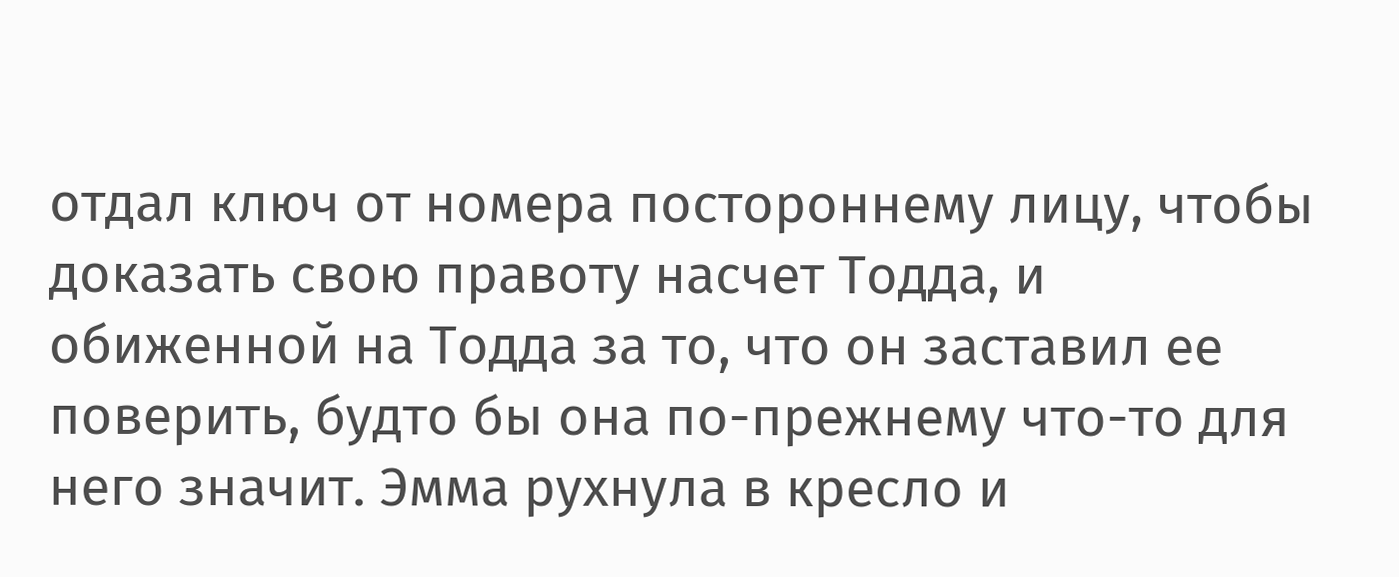отдал ключ от номера постороннему лицу, чтобы доказать свою правоту насчет Тодда, и обиженной на Тодда за то, что он заставил ее поверить, будто бы она по-прежнему что-то для него значит. Эмма рухнула в кресло и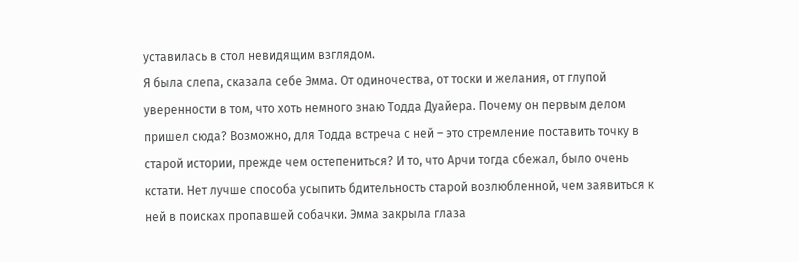уставилась в стол невидящим взглядом.
Я была слепа, сказала себе Эмма. От одиночества, от тоски и желания, от глупой уверенности в том, что хоть немного знаю Тодда Дуайера. Почему он первым делом пришел сюда? Возможно, для Тодда встреча с ней – это стремление поставить точку в старой истории, прежде чем остепениться? И то, что Арчи тогда сбежал, было очень кстати. Нет лучше способа усыпить бдительность старой возлюбленной, чем заявиться к ней в поисках пропавшей собачки. Эмма закрыла глаза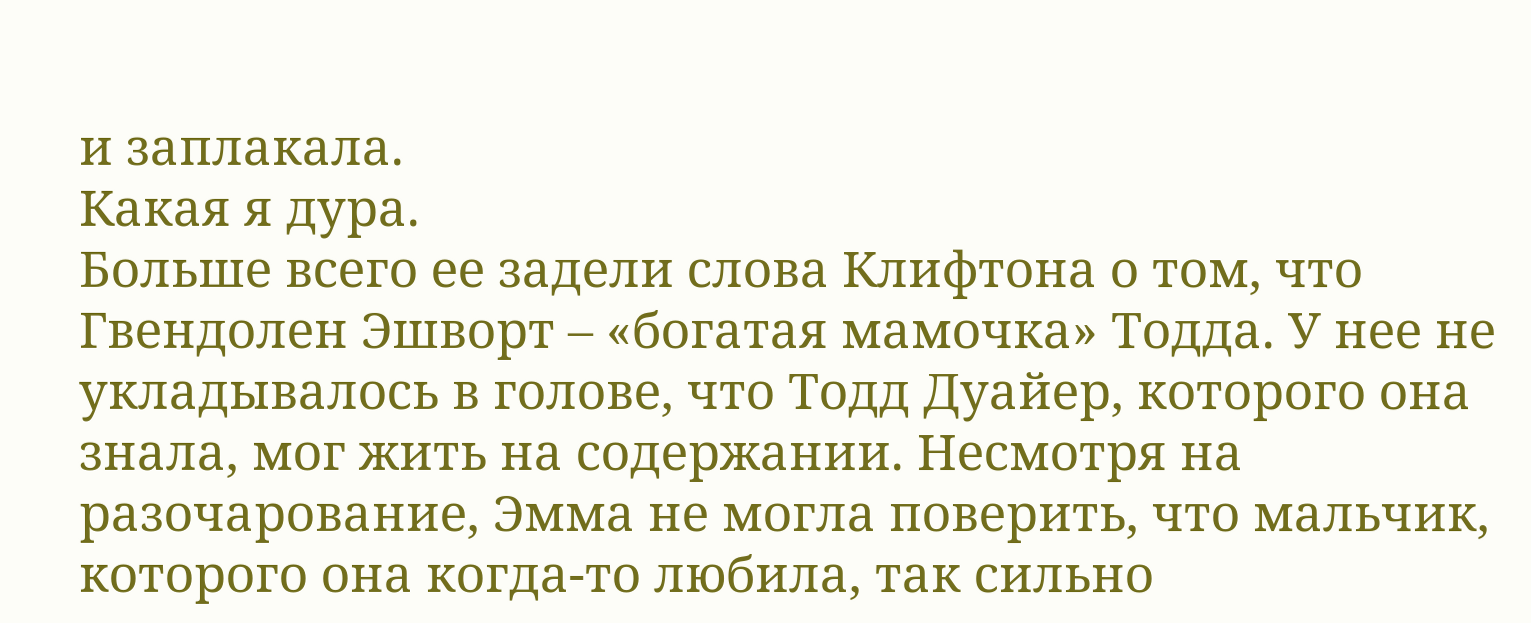и заплакала.
Какая я дура.
Больше всего ее задели слова Клифтона о том, что Гвендолен Эшворт – «богатая мамочка» Тодда. У нее не укладывалось в голове, что Тодд Дуайер, которого она знала, мог жить на содержании. Несмотря на разочарование, Эмма не могла поверить, что мальчик, которого она когда-то любила, так сильно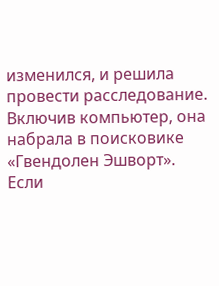изменился, и решила провести расследование. Включив компьютер, она набрала в поисковике «Гвендолен Эшворт». Если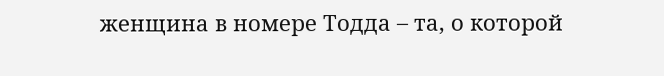женщина в номере Тодда – та, о которой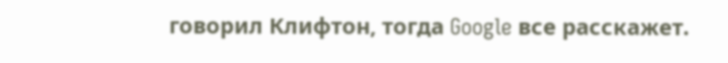говорил Клифтон, тогда Google все расскажет.